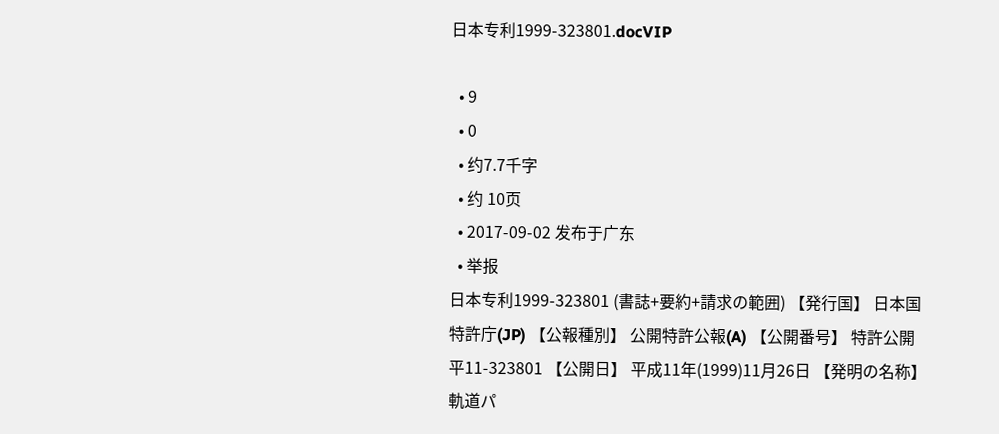日本专利1999-323801.docVIP

  • 9
  • 0
  • 约7.7千字
  • 约 10页
  • 2017-09-02 发布于广东
  • 举报
日本专利1999-323801 (書誌+要約+請求の範囲) 【発行国】 日本国特許庁(JP) 【公報種別】 公開特許公報(A) 【公開番号】 特許公開平11-323801 【公開日】 平成11年(1999)11月26日 【発明の名称】 軌道パ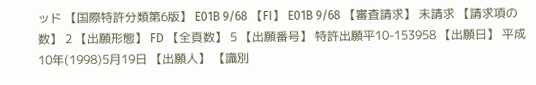ッド 【国際特許分類第6版】 E01B 9/68 【FI】 E01B 9/68 【審査請求】 未請求 【請求項の数】 2 【出願形態】 FD 【全頁数】 5 【出願番号】 特許出願平10-153958 【出願日】 平成10年(1998)5月19日 【出願人】 【識別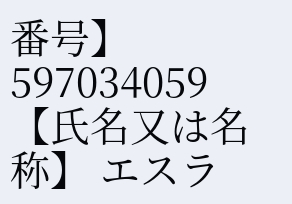番号】 597034059 【氏名又は名称】 エスラ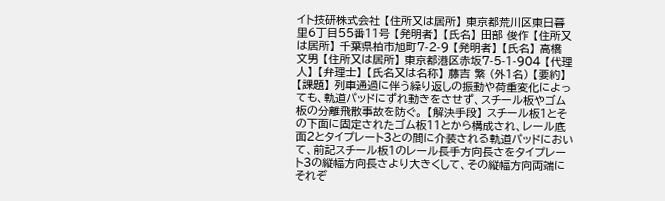イト技研株式会社 【住所又は居所】 東京都荒川区東日暮里6丁目55番11号 【発明者】 【氏名】 田部 俊作 【住所又は居所】 千葉県柏市旭町7-2-9 【発明者】 【氏名】 高橋 文男 【住所又は居所】 東京都港区赤坂7-5-1-904 【代理人】 【弁理士】 【氏名又は名称】 藤吉 繁 (外1名) 【要約】 【課題】 列車通過に伴う繰り返しの振動や荷重変化によっても、軌道パッドにずれ動きをさせず、スチール板やゴム板の分離飛散事故を防ぐ。 【解決手段】 スチール板1とその下面に固定されたゴム板11とから構成され、レール底面2とタイプレート3との間に介装される軌道パッドにおいて、前記スチール板1のレール長手方向長さをタイプレート3の縦幅方向長さより大きくして、その縦幅方向両端にそれぞ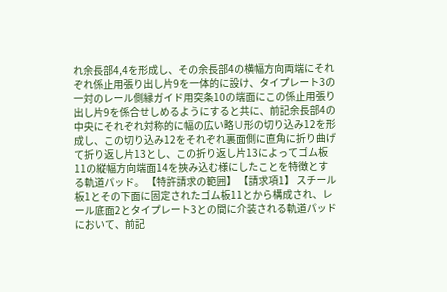れ余長部4,4を形成し、その余長部4の横幅方向両端にそれぞれ係止用張り出し片9を一体的に設け、タイプレート3の一対のレール側縁ガイド用突条10の端面にこの係止用張り出し片9を係合せしめるようにすると共に、前記余長部4の中央にそれぞれ対称的に幅の広い略∪形の切り込み12を形成し、この切り込み12をそれぞれ裏面側に直角に折り曲げて折り返し片13とし、この折り返し片13によってゴム板11の縦幅方向端面14を挾み込む様にしたことを特徴とする軌道パッド。 【特許請求の範囲】 【請求項1】 スチール板1とその下面に固定されたゴム板11とから構成され、レール底面2とタイプレート3との間に介装される軌道パッドにおいて、前記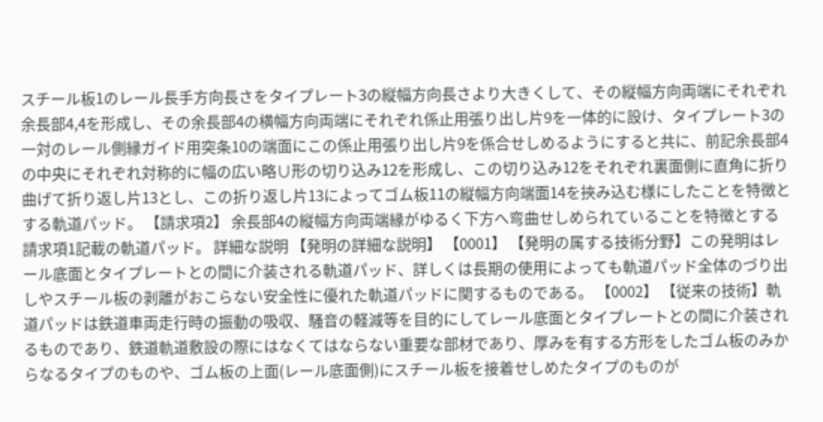スチール板1のレール長手方向長さをタイプレート3の縦幅方向長さより大きくして、その縦幅方向両端にそれぞれ余長部4,4を形成し、その余長部4の横幅方向両端にそれぞれ係止用張り出し片9を一体的に設け、タイプレート3の一対のレール側縁ガイド用突条10の端面にこの係止用張り出し片9を係合せしめるようにすると共に、前記余長部4の中央にそれぞれ対称的に幅の広い略∪形の切り込み12を形成し、この切り込み12をそれぞれ裏面側に直角に折り曲げて折り返し片13とし、この折り返し片13によってゴム板11の縦幅方向端面14を挾み込む様にしたことを特徴とする軌道パッド。 【請求項2】 余長部4の縦幅方向両端縁がゆるく下方へ弯曲せしめられていることを特徴とする請求項1記載の軌道パッド。 詳細な説明 【発明の詳細な説明】 【0001】 【発明の属する技術分野】この発明はレール底面とタイプレートとの間に介装される軌道パッド、詳しくは長期の使用によっても軌道パッド全体のづり出しやスチール板の剥離がおこらない安全性に優れた軌道パッドに関するものである。 【0002】 【従来の技術】軌道パッドは鉄道車両走行時の振動の吸収、騒音の軽減等を目的にしてレール底面とタイプレートとの間に介装されるものであり、鉄道軌道敷設の際にはなくてはならない重要な部材であり、厚みを有する方形をしたゴム板のみからなるタイプのものや、ゴム板の上面(レール底面側)にスチール板を接着せしめたタイプのものが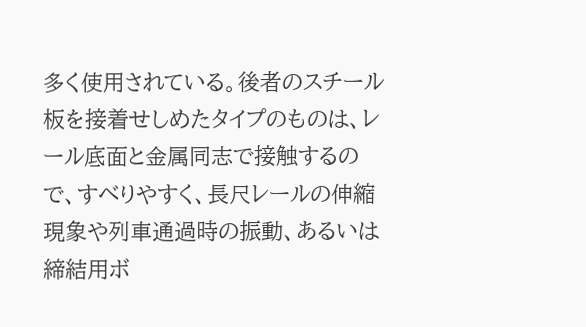多く使用されている。後者のスチール板を接着せしめたタイプのものは、レール底面と金属同志で接触するので、すべりやすく、長尺レールの伸縮現象や列車通過時の振動、あるいは締結用ボ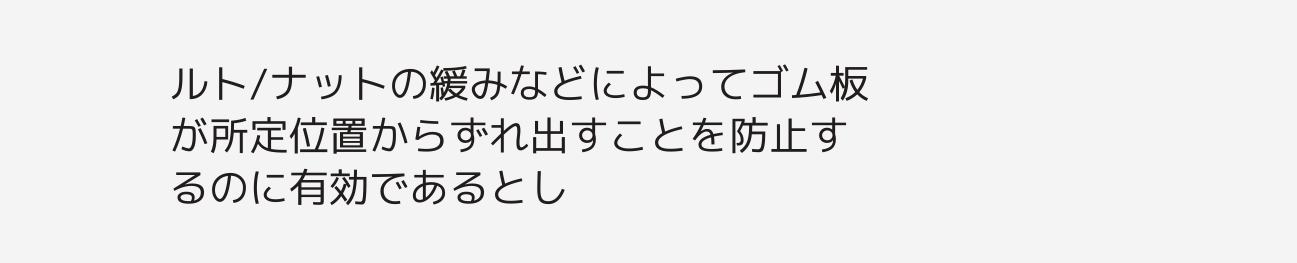ルト/ナットの緩みなどによってゴム板が所定位置からずれ出すことを防止するのに有効であるとし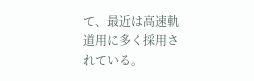て、最近は高速軌道用に多く採用されている。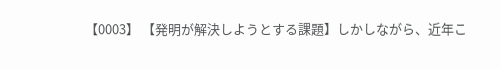【0003】 【発明が解決しようとする課題】しかしながら、近年こ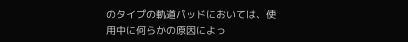のタイプの軌道パッドにおいては、使用中に何らかの原因によっ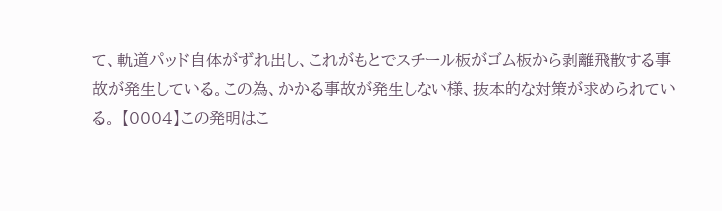て、軌道パッド自体がずれ出し、これがもとでスチール板がゴム板から剥離飛散する事故が発生している。この為、かかる事故が発生しない様、抜本的な対策が求められている。 【0004】この発明はこ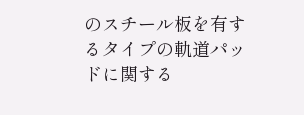のスチール板を有するタイプの軌道パッドに関する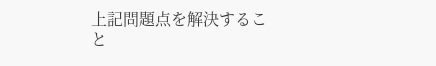上記問題点を解決すること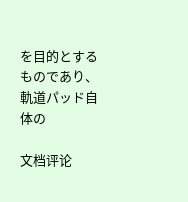を目的とするものであり、軌道パッド自体の

文档评论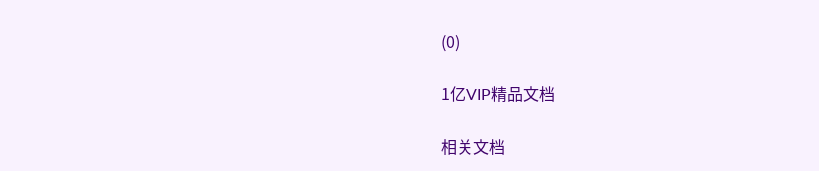(0)

1亿VIP精品文档

相关文档